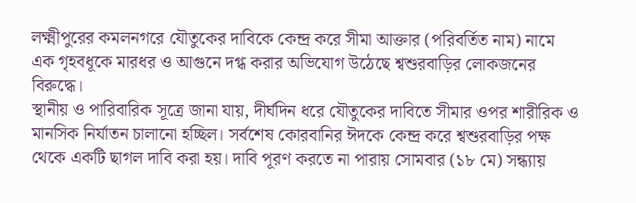লক্ষ্মীপুরের কমলনগরে যৌতুকের দাবিকে কেন্দ্র করে সীমা আক্তার (পরিবর্তিত নাম) নামে এক গৃহবধূকে মারধর ও আগুনে দগ্ধ করার অভিযোগ উঠেছে শ্বশুরবাড়ির লোকজনের বিরুদ্ধে।
স্থানীয় ও পারিবারিক সূত্রে জানা যায়, দীর্ঘদিন ধরে যৌতুকের দাবিতে সীমার ওপর শারীরিক ও মানসিক নির্যাতন চালানো হচ্ছিল। সর্বশেষ কোরবানির ঈদকে কেন্দ্র করে শ্বশুরবাড়ির পক্ষ থেকে একটি ছাগল দাবি করা হয়। দাবি পূরণ করতে না পারায় সোমবার (১৮ মে) সন্ধ্যায়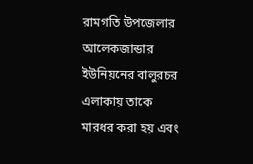রামগতি উপজেলার আলেকজান্ডার ইউনিয়নের বালুরচর এলাকায় তাকে মারধর করা হয় এবং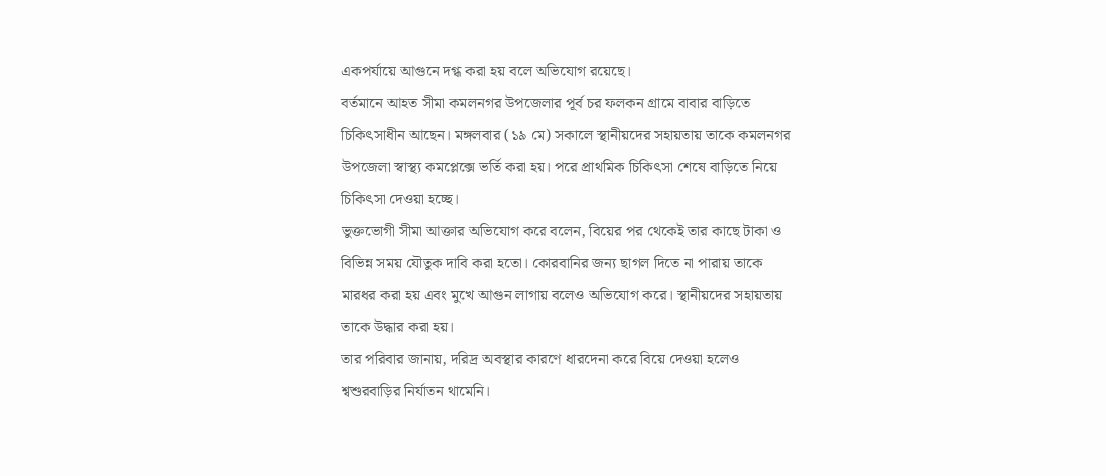একপর্যায়ে আগুনে দগ্ধ করা হয় বলে অভিযোগ রয়েছে।
বর্তমানে আহত সীমা কমলনগর উপজেলার পূর্ব চর ফলকন গ্রামে বাবার বাড়িতে চিকিৎসাধীন আছেন। মঙ্গলবার (১৯ মে) সকালে স্থানীয়দের সহায়তায় তাকে কমলনগর উপজেলা স্বাস্থ্য কমপ্লেক্সে ভর্তি করা হয়। পরে প্রাথমিক চিকিৎসা শেষে বাড়িতে নিয়ে চিকিৎসা দেওয়া হচ্ছে।
ভুক্তভোগী সীমা আক্তার অভিযোগ করে বলেন, বিয়ের পর থেকেই তার কাছে টাকা ও বিভিন্ন সময় যৌতুক দাবি করা হতো। কোরবানির জন্য ছাগল দিতে না পারায় তাকে মারধর করা হয় এবং মুখে আগুন লাগায় বলেও অভিযোগ করে। স্থানীয়দের সহায়তায় তাকে উদ্ধার করা হয়।
তার পরিবার জানায়, দরিদ্র অবস্থার কারণে ধারদেনা করে বিয়ে দেওয়া হলেও শ্বশুরবাড়ির নির্যাতন থামেনি।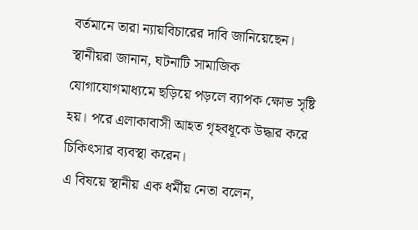বর্তমানে তারা ন্যায়বিচারের দাবি জানিয়েছেন।
স্থানীয়রা জানান, ঘটনাটি সামাজিক যোগাযোগমাধ্যমে ছড়িয়ে পড়লে ব্যাপক ক্ষোভ সৃষ্টি হয়। পরে এলাকাবাসী আহত গৃহবধূকে উদ্ধার করে চিকিৎসার ব্যবস্থা করেন।
এ বিষয়ে স্থানীয় এক ধর্মীয় নেতা বলেন,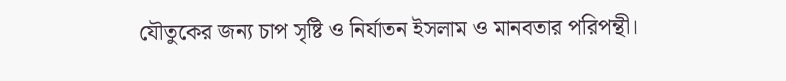যৌতুকের জন্য চাপ সৃষ্টি ও নির্যাতন ইসলাম ও মানবতার পরিপন্থী।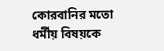কোরবানির মতো ধর্মীয় বিষয়কে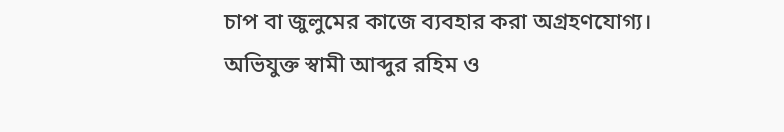চাপ বা জুলুমের কাজে ব্যবহার করা অগ্রহণযোগ্য।
অভিযুক্ত স্বামী আব্দুর রহিম ও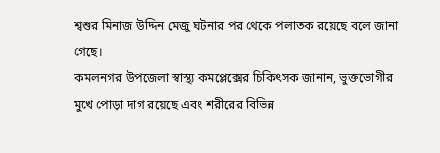শ্বশুর মিনাজ উদ্দিন মেজু ঘটনার পর থেকে পলাতক রয়েছে বলে জানা গেছে।
কমলনগর উপজেলা স্বাস্থ্য কমপ্লেক্সের চিকিৎসক জানান, ভুক্তভোগীর মুখে পোড়া দাগ রয়েছে এবং শরীরের বিভিন্ন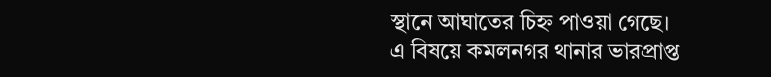স্থানে আঘাতের চিহ্ন পাওয়া গেছে।
এ বিষয়ে কমলনগর থানার ভারপ্রাপ্ত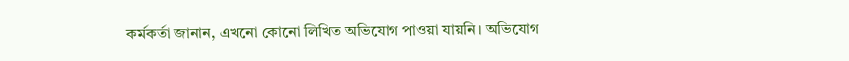কর্মকর্তা জানান, এখনো কোনো লিখিত অভিযোগ পাওয়া যায়নি। অভিযোগ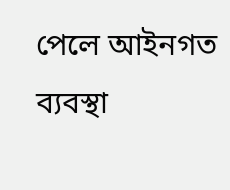পেলে আইনগত ব্যবস্থা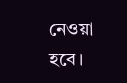নেওয়া হবে।